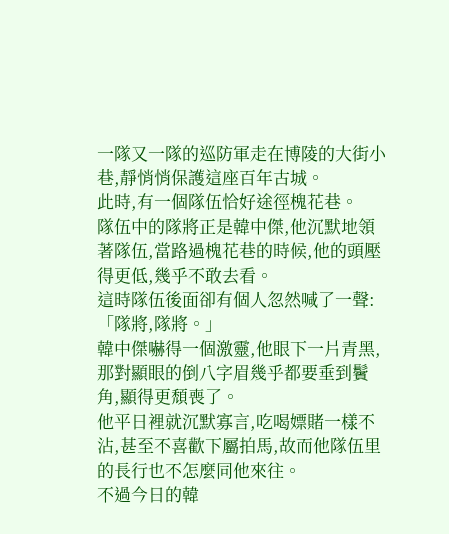一隊又一隊的巡防軍走在博陵的大街小巷,靜悄悄保護這座百年古城。
此時,有一個隊伍恰好途徑槐花巷。
隊伍中的隊將正是韓中傑,他沉默地領著隊伍,當路過槐花巷的時候,他的頭壓得更低,幾乎不敢去看。
這時隊伍後面卻有個人忽然喊了一聲:「隊將,隊將。」
韓中傑嚇得一個激靈,他眼下一片青黑,那對顯眼的倒八字眉幾乎都要垂到鬢角,顯得更頹喪了。
他平日裡就沉默寡言,吃喝嫖賭一樣不沾,甚至不喜歡下屬拍馬,故而他隊伍里的長行也不怎麼同他來往。
不過今日的韓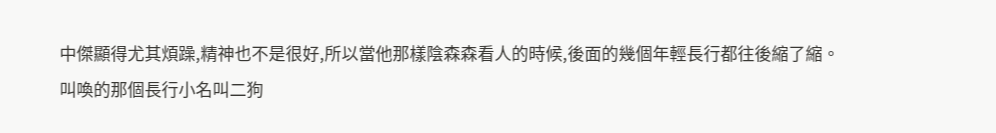中傑顯得尤其煩躁,精神也不是很好,所以當他那樣陰森森看人的時候,後面的幾個年輕長行都往後縮了縮。
叫喚的那個長行小名叫二狗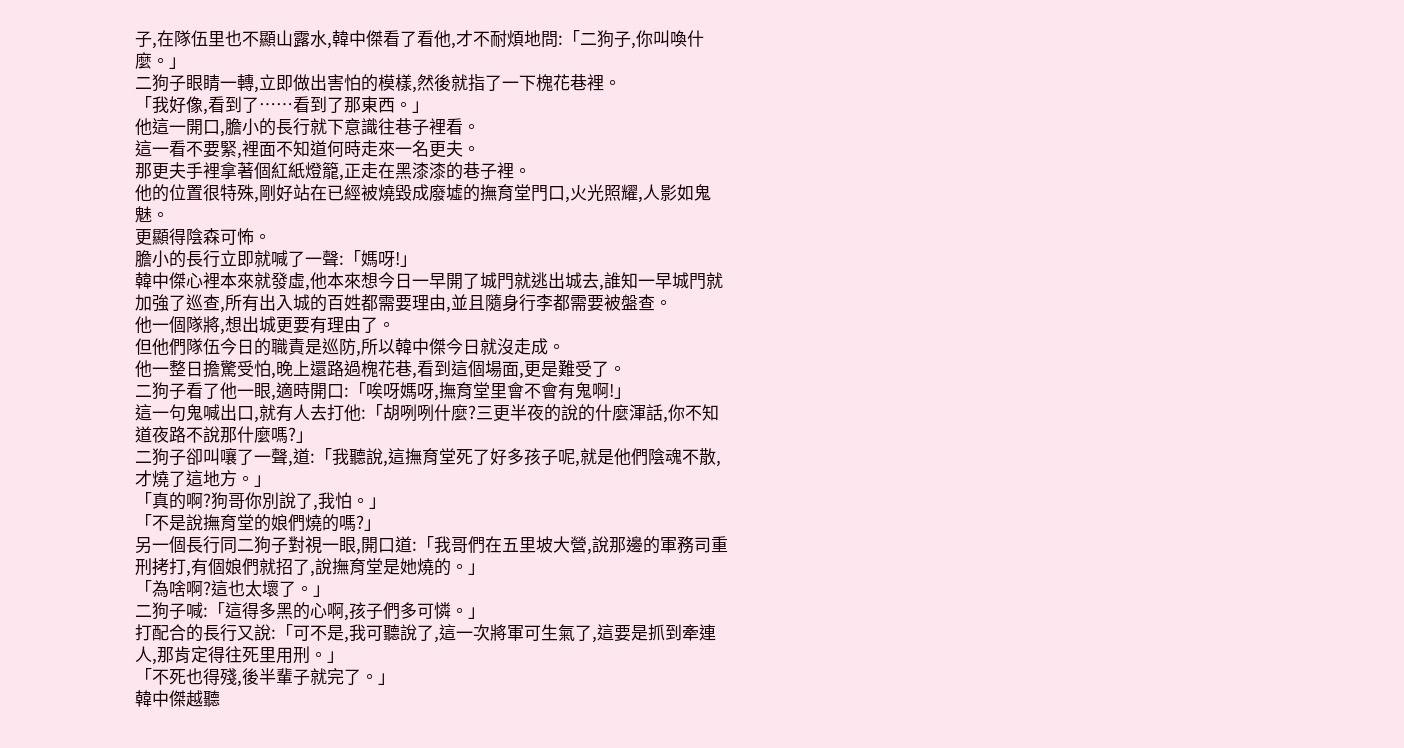子,在隊伍里也不顯山露水,韓中傑看了看他,才不耐煩地問:「二狗子,你叫喚什麼。」
二狗子眼睛一轉,立即做出害怕的模樣,然後就指了一下槐花巷裡。
「我好像,看到了……看到了那東西。」
他這一開口,膽小的長行就下意識往巷子裡看。
這一看不要緊,裡面不知道何時走來一名更夫。
那更夫手裡拿著個紅紙燈籠,正走在黑漆漆的巷子裡。
他的位置很特殊,剛好站在已經被燒毀成廢墟的撫育堂門口,火光照耀,人影如鬼魅。
更顯得陰森可怖。
膽小的長行立即就喊了一聲:「媽呀!」
韓中傑心裡本來就發虛,他本來想今日一早開了城門就逃出城去,誰知一早城門就加強了巡查,所有出入城的百姓都需要理由,並且隨身行李都需要被盤查。
他一個隊將,想出城更要有理由了。
但他們隊伍今日的職責是巡防,所以韓中傑今日就沒走成。
他一整日擔驚受怕,晚上還路過槐花巷,看到這個場面,更是難受了。
二狗子看了他一眼,適時開口:「唉呀媽呀,撫育堂里會不會有鬼啊!」
這一句鬼喊出口,就有人去打他:「胡咧咧什麼?三更半夜的說的什麼渾話,你不知道夜路不說那什麼嗎?」
二狗子卻叫嚷了一聲,道:「我聽說,這撫育堂死了好多孩子呢,就是他們陰魂不散,才燒了這地方。」
「真的啊?狗哥你別說了,我怕。」
「不是說撫育堂的娘們燒的嗎?」
另一個長行同二狗子對視一眼,開口道:「我哥們在五里坡大營,說那邊的軍務司重刑拷打,有個娘們就招了,說撫育堂是她燒的。」
「為啥啊?這也太壞了。」
二狗子喊:「這得多黑的心啊,孩子們多可憐。」
打配合的長行又說:「可不是,我可聽說了,這一次將軍可生氣了,這要是抓到牽連人,那肯定得往死里用刑。」
「不死也得殘,後半輩子就完了。」
韓中傑越聽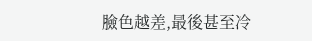臉色越差,最後甚至冷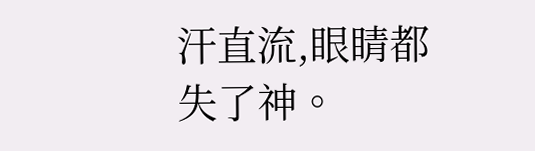汗直流,眼睛都失了神。